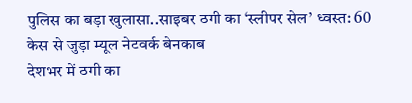पुलिस का बड़ा खुलासा..साइबर ठगी का ‘स्लीपर सेल’ ध्वस्त: 60 केस से जुड़ा म्यूल नेटवर्क बेनकाब
देशभर में ठगी का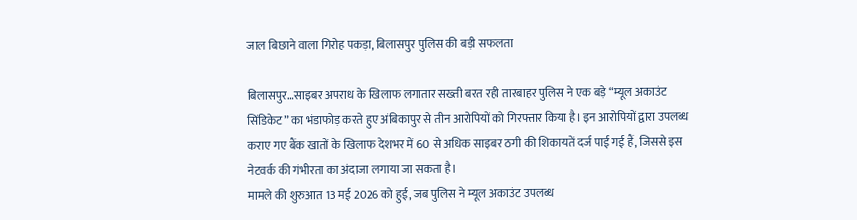जाल बिछाने वाला गिरोह पकड़ा, बिलासपुर पुलिस की बड़ी सफलता

बिलासपुर…साइबर अपराध के खिलाफ लगातार सख्ती बरत रही तारबाहर पुलिस ने एक बड़े “म्यूल अकाउंट सिंडिकेट” का भंडाफोड़ करते हुए अंबिकापुर से तीन आरोपियों को गिरफ्तार किया है। इन आरोपियों द्वारा उपलब्ध कराए गए बैंक खातों के खिलाफ देशभर में 60 से अधिक साइबर ठगी की शिकायतें दर्ज पाई गई हैं, जिससे इस नेटवर्क की गंभीरता का अंदाजा लगाया जा सकता है।
मामले की शुरुआत 13 मई 2026 को हुई, जब पुलिस ने म्यूल अकाउंट उपलब्ध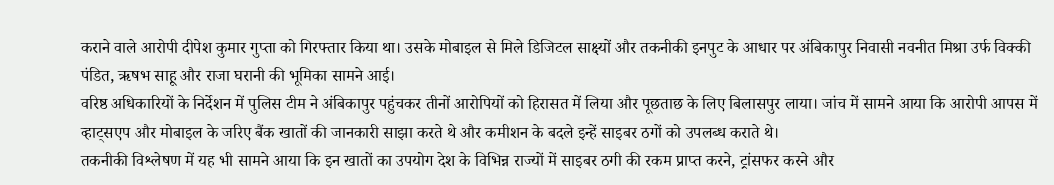कराने वाले आरोपी दीपेश कुमार गुप्ता को गिरफ्तार किया था। उसके मोबाइल से मिले डिजिटल साक्ष्यों और तकनीकी इनपुट के आधार पर अंबिकापुर निवासी नवनीत मिश्रा उर्फ विक्की पंडित, ऋषभ साहू और राजा घरानी की भूमिका सामने आई।
वरिष्ठ अधिकारियों के निर्देशन में पुलिस टीम ने अंबिकापुर पहुंचकर तीनों आरोपियों को हिरासत में लिया और पूछताछ के लिए बिलासपुर लाया। जांच में सामने आया कि आरोपी आपस में व्हाट्सएप और मोबाइल के जरिए बैंक खातों की जानकारी साझा करते थे और कमीशन के बदले इन्हें साइबर ठगों को उपलब्ध कराते थे।
तकनीकी विश्लेषण में यह भी सामने आया कि इन खातों का उपयोग देश के विभिन्न राज्यों में साइबर ठगी की रकम प्राप्त करने, ट्रांसफर करने और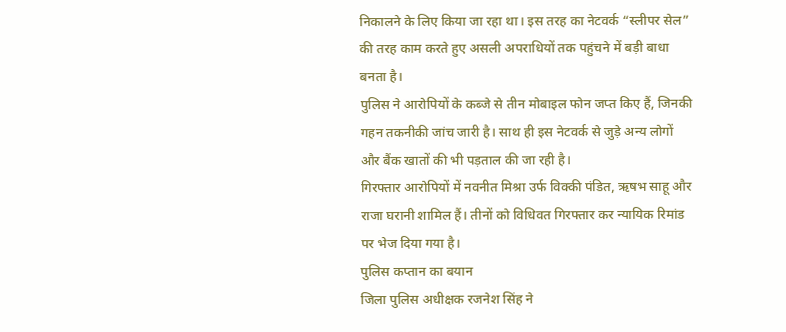निकालने के लिए किया जा रहा था। इस तरह का नेटवर्क “स्लीपर सेल” की तरह काम करते हुए असली अपराधियों तक पहुंचने में बड़ी बाधा बनता है।
पुलिस ने आरोपियों के कब्जे से तीन मोबाइल फोन जप्त किए हैं, जिनकी गहन तकनीकी जांच जारी है। साथ ही इस नेटवर्क से जुड़े अन्य लोगों और बैंक खातों की भी पड़ताल की जा रही है।
गिरफ्तार आरोपियों में नवनीत मिश्रा उर्फ विक्की पंडित, ऋषभ साहू और राजा घरानी शामिल हैं। तीनों को विधिवत गिरफ्तार कर न्यायिक रिमांड पर भेज दिया गया है।
पुलिस कप्तान का बयान
जिला पुलिस अधीक्षक रजनेश सिंह ने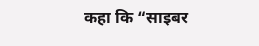कहा कि “साइबर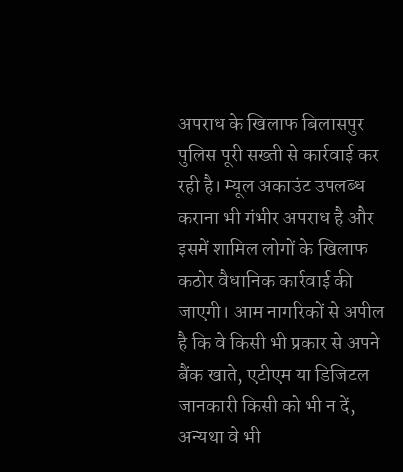अपराध के खिलाफ बिलासपुर पुलिस पूरी सख्ती से कार्रवाई कर रही है। म्यूल अकाउंट उपलब्ध कराना भी गंभीर अपराध है और इसमें शामिल लोगों के खिलाफ कठोर वैधानिक कार्रवाई की जाएगी। आम नागरिकों से अपील है कि वे किसी भी प्रकार से अपने बैंक खाते, एटीएम या डिजिटल जानकारी किसी को भी न दें, अन्यथा वे भी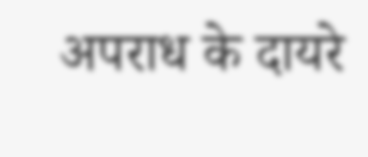अपराध के दायरे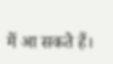में आ सकते हैं।